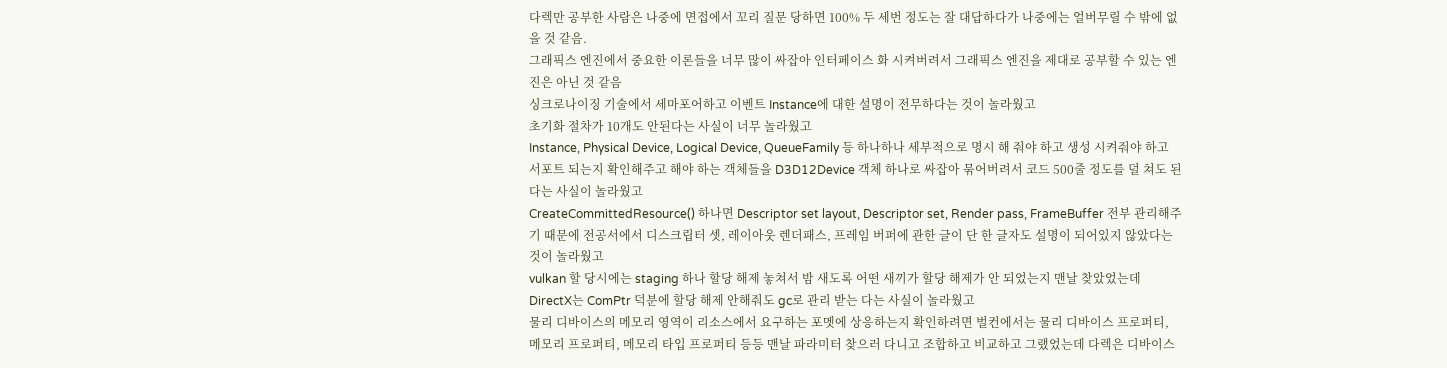다렉만 공부한 사람은 나중에 면접에서 꼬리 질문 당하면 100% 두 세번 정도는 잘 대답하다가 나중에는 얼버무릴 수 밖에 없을 것 같음.
그래픽스 엔진에서 중요한 이론들을 너무 많이 싸잡아 인터페이스 화 시켜버려서 그래픽스 엔진을 제대로 공부할 수 있는 엔진은 아닌 것 같음
싱크로나이징 기술에서 세마포어하고 이벤트 Instance에 대한 설명이 전무하다는 것이 놀라웠고
초기화 절차가 10개도 안된다는 사실이 너무 놀라웠고
Instance, Physical Device, Logical Device, QueueFamily 등 하나하나 세부적으로 명시 해 줘야 하고 생성 시켜줘야 하고 서포트 되는지 확인해주고 해야 하는 객체들을 D3D12Device 객체 하나로 싸잡아 묶어버려서 코드 500줄 정도를 덜 쳐도 된다는 사실이 놀라웠고
CreateCommittedResource() 하나면 Descriptor set layout, Descriptor set, Render pass, FrameBuffer 전부 관리해주기 때문에 전공서에서 디스크립터 셋, 레이아웃 렌더패스, 프레임 버퍼에 관한 글이 단 한 글자도 설명이 되어있지 않았다는 것이 놀라웠고
vulkan 할 당시에는 staging 하나 할당 해제 놓쳐서 밤 새도록 어떤 새끼가 할당 해제가 안 되었는지 맨날 찾았었는데 DirectX는 ComPtr 덕분에 할당 해제 안해줘도 gc로 관리 받는 다는 사실이 놀라웠고
물리 디바이스의 메모리 영역이 리소스에서 요구하는 포멧에 상응하는지 확인하려면 벌컨에서는 물리 디바이스 프로퍼티, 메모리 프로퍼티, 메모리 타입 프로퍼티 등등 맨날 파라미터 찾으러 다니고 조합하고 비교하고 그랬었는데 다렉은 디바이스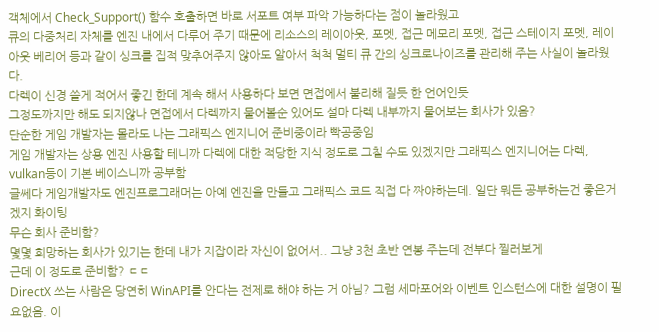객체에서 Check_Support() 함수 호출하면 바로 서포트 여부 파악 가능하다는 점이 놀라웠고
큐의 다중처리 자체를 엔진 내에서 다루어 주기 때문에 리소스의 레이아웃, 포멧, 접근 메모리 포멧, 접근 스테이지 포멧, 레이아웃 베리어 등과 같이 싱크를 집적 맞추어주지 않아도 알아서 척척 멀티 큐 간의 싱크로나이즈를 관리해 주는 사실이 놀라웠다.
다렉이 신경 쓸게 적어서 좋긴 한데 계속 해서 사용하다 보면 면접에서 불리해 질듯 한 언어인듯
그정도까지만 해도 되지않나 면접에서 다렉까지 물어볼순 있어도 설마 다렉 내부까지 물어보는 회사가 있음?
단순한 게임 개발자는 몰라도 나는 그래픽스 엔지니어 준비중이라 빡공중임
게임 개발자는 상용 엔진 사용할 테니까 다렉에 대한 적당한 지식 정도로 그칠 수도 있겠지만 그래픽스 엔지니어는 다렉, vulkan등이 기본 베이스니까 공부함
글쎄다 게임개발자도 엔진프로그래머는 아예 엔진을 만들고 그래픽스 코드 직접 다 짜야하는데. 일단 뭐든 공부하는건 좋은거겠지 화이팅
무슨 회사 준비함?
몇몇 희망하는 회사가 있기는 한데 내가 지잡이라 자신이 없어서.. 그냥 3천 초반 연봉 주는데 전부다 찔러보게
근데 이 정도로 준비함? ㄷㄷ
DirectX 쓰는 사람은 당연히 WinAPI를 안다는 전제로 해야 하는 거 아님? 그럼 세마포어와 이벤트 인스턴스에 대한 설명이 필요없음. 이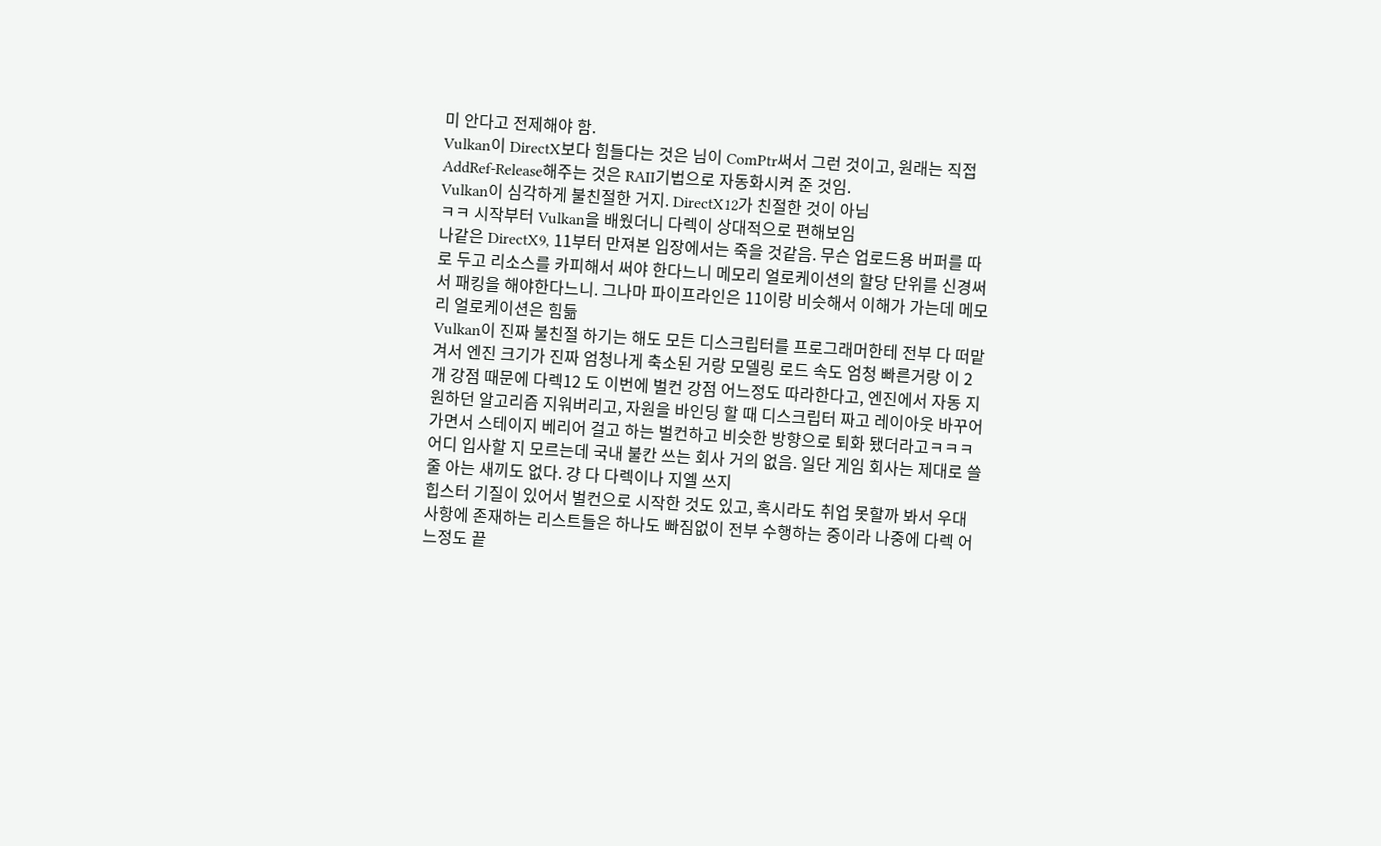미 안다고 전제해야 함.
Vulkan이 DirectX보다 힘들다는 것은 님이 ComPtr써서 그런 것이고, 원래는 직접 AddRef-Release해주는 것은 RAII기법으로 자동화시켜 준 것임.
Vulkan이 심각하게 불친절한 거지. DirectX12가 친절한 것이 아님
ㅋㅋ 시작부터 Vulkan을 배웠더니 다렉이 상대적으로 편해보임
나같은 DirectX9, 11부터 만져본 입장에서는 죽을 것같음. 무슨 업로드용 버퍼를 따로 두고 리소스를 카피해서 써야 한다느니 메모리 얼로케이션의 할당 단위를 신경써서 패킹을 해야한다느니. 그나마 파이프라인은 11이랑 비슷해서 이해가 가는데 메모리 얼로케이션은 힘듦
Vulkan이 진짜 불친절 하기는 해도 모든 디스크립터를 프로그래머한테 전부 다 떠맡겨서 엔진 크기가 진짜 엄청나게 축소된 거랑 모델링 로드 속도 엄청 빠른거랑 이 2개 강점 때문에 다렉12 도 이번에 벌컨 강점 어느정도 따라한다고, 엔진에서 자동 지원하던 알고리즘 지워버리고, 자원을 바인딩 할 때 디스크립터 짜고 레이아웃 바꾸어가면서 스테이지 베리어 걸고 하는 벌컨하고 비슷한 방향으로 퇴화 됐더라고ㅋㅋㅋ
어디 입사할 지 모르는데 국내 불칸 쓰는 회사 거의 없음. 일단 게임 회사는 제대로 쓸 줄 아는 새끼도 없다. 걍 다 다렉이나 지엘 쓰지
힙스터 기질이 있어서 벌컨으로 시작한 것도 있고, 혹시라도 취업 못할까 봐서 우대사항에 존재하는 리스트들은 하나도 빠짐없이 전부 수행하는 중이라 나중에 다렉 어느정도 끝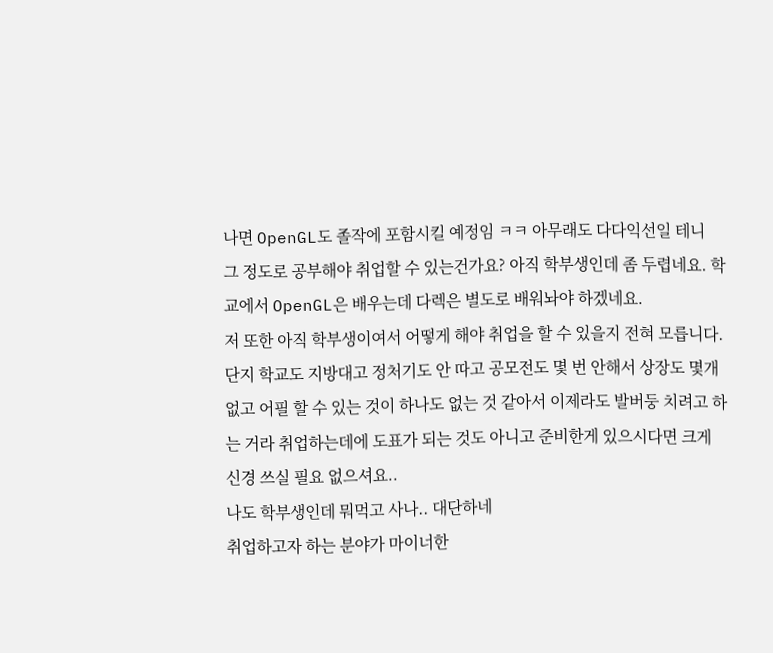나면 OpenGL도 졸작에 포함시킬 예정임 ㅋㅋ 아무래도 다다익선일 테니
그 정도로 공부해야 취업할 수 있는건가요? 아직 학부생인데 좀 두렵네요. 학교에서 OpenGL은 배우는데 다렉은 별도로 배워놔야 하겠네요.
저 또한 아직 학부생이여서 어떻게 해야 취업을 할 수 있을지 전혀 모릅니다. 단지 학교도 지방대고 정처기도 안 따고 공모전도 몇 번 안해서 상장도 몇개 없고 어필 할 수 있는 것이 하나도 없는 것 같아서 이제라도 발버둥 치려고 하는 거라 취업하는데에 도표가 되는 것도 아니고 준비한게 있으시다면 크게 신경 쓰실 필요 없으셔요..
나도 학부생인데 뭐먹고 사나.. 대단하네
취업하고자 하는 분야가 마이너한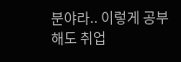분야라.. 이렇게 공부 해도 취업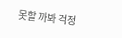못할 까봐 걱정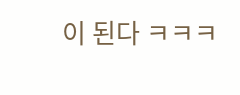이 된다 ㅋㅋㅋ